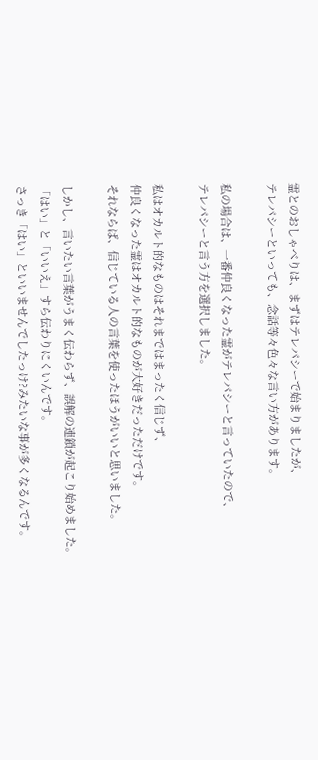霊とのおしゃべりは、まずはテレパシーで始まりましたが、
テレパシーといっても、念話等々色々な言い方があります。

私の場合は、一番仲良くなった霊がテレパシーと言っていたので、
テレパシーと言う方を選択しました。

私はオカルト的なものはそれまではまったく信じず、
仲良くなった霊はオカルト的なものが大好きだっただけです。
それならば、信じている人の言葉を使ったほうがいいと思いました。

しかし、言いたい言葉がうまく伝わらず、誤解の連鎖が起こり始めました。
「はい」と「いいえ」すら伝わりにくいんです。
さっき「はい」といいませんでしたっけ?みたいな事が多くなるんです。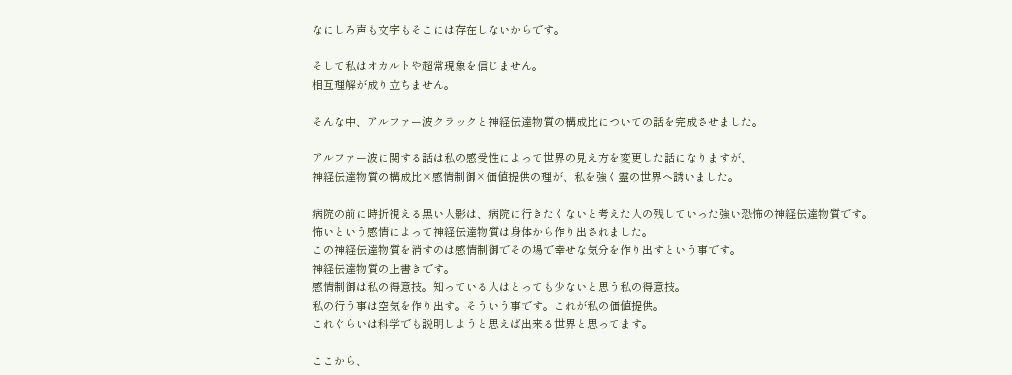なにしろ声も文字もそこには存在しないからです。

そして私はオカルトや超常現象を信じません。
相互理解が成り立ちません。

そんな中、アルファー波クラックと神経伝達物質の構成比についての話を完成させました。

アルファー波に関する話は私の感受性によって世界の見え方を変更した話になりますが、
神経伝達物質の構成比×感情制御×価値提供の理が、私を強く霊の世界へ誘いました。

病院の前に時折視える黒い人影は、病院に行きたくないと考えた人の残していった強い恐怖の神経伝達物質です。
怖いという感情によって神経伝達物質は身体から作り出されました。
この神経伝達物質を消すのは感情制御でその場で幸せな気分を作り出すという事です。
神経伝達物質の上書きです。
感情制御は私の得意技。知っている人はとっても少ないと思う私の得意技。
私の行う事は空気を作り出す。そういう事です。これが私の価値提供。
これぐらいは科学でも説明しようと思えば出来る世界と思ってます。

ここから、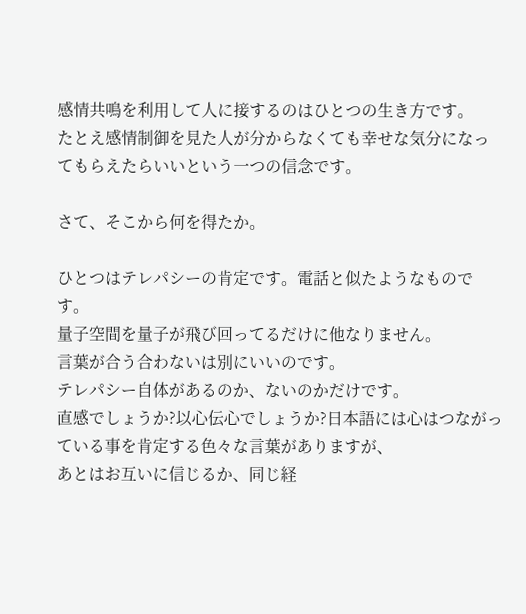感情共鳴を利用して人に接するのはひとつの生き方です。
たとえ感情制御を見た人が分からなくても幸せな気分になってもらえたらいいという一つの信念です。

さて、そこから何を得たか。

ひとつはテレパシーの肯定です。電話と似たようなものです。
量子空間を量子が飛び回ってるだけに他なりません。
言葉が合う合わないは別にいいのです。
テレパシー自体があるのか、ないのかだけです。
直感でしょうか?以心伝心でしょうか?日本語には心はつながっている事を肯定する色々な言葉がありますが、
あとはお互いに信じるか、同じ経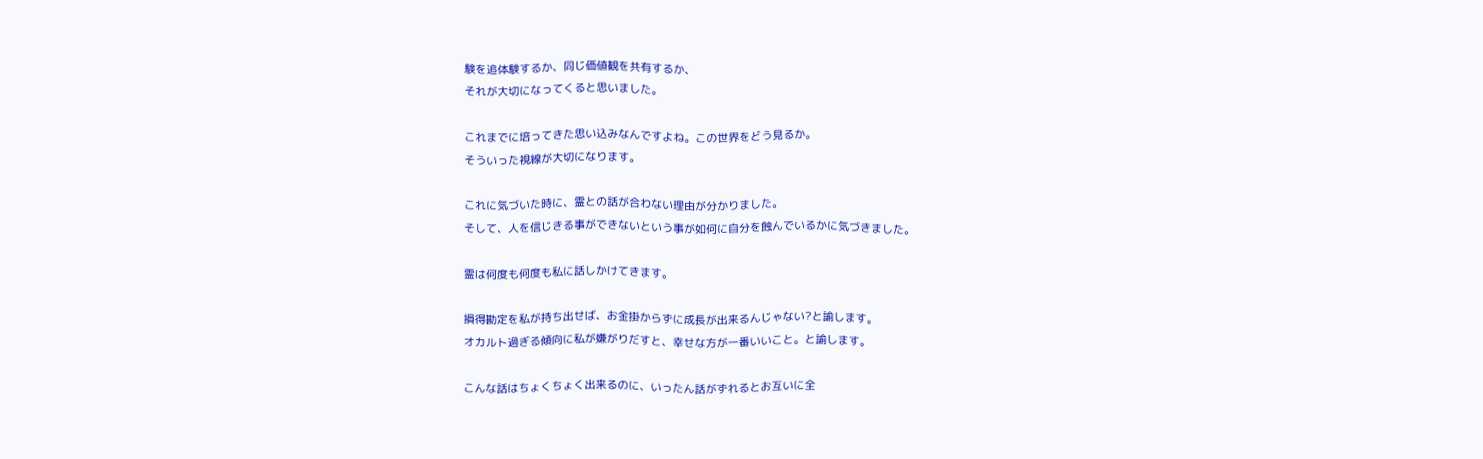験を追体験するか、同じ価値観を共有するか、
それが大切になってくると思いました。

これまでに培ってきた思い込みなんですよね。この世界をどう見るか。
そういった視線が大切になります。

これに気づいた時に、霊との話が合わない理由が分かりました。
そして、人を信じきる事ができないという事が如何に自分を蝕んでいるかに気づきました。

霊は何度も何度も私に話しかけてきます。

損得勘定を私が持ち出せば、お金掛からずに成長が出来るんじゃない?と諭します。
オカルト過ぎる傾向に私が嫌がりだすと、幸せな方が一番いいこと。と諭します。

こんな話はちょくちょく出来るのに、いったん話がずれるとお互いに全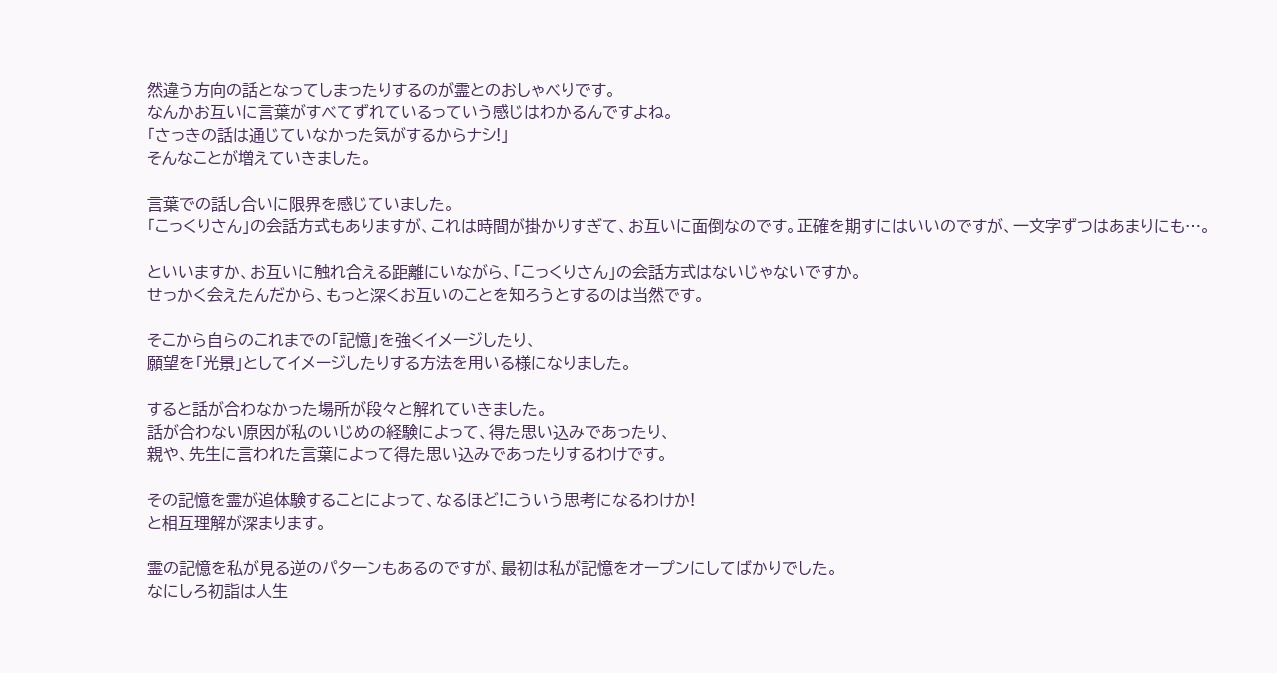然違う方向の話となってしまったりするのが霊とのおしゃべりです。
なんかお互いに言葉がすべてずれているっていう感じはわかるんですよね。
「さっきの話は通じていなかった気がするからナシ!」
そんなことが増えていきました。

言葉での話し合いに限界を感じていました。
「こっくりさん」の会話方式もありますが、これは時間が掛かりすぎて、お互いに面倒なのです。正確を期すにはいいのですが、一文字ずつはあまりにも…。

といいますか、お互いに触れ合える距離にいながら、「こっくりさん」の会話方式はないじゃないですか。
せっかく会えたんだから、もっと深くお互いのことを知ろうとするのは当然です。

そこから自らのこれまでの「記憶」を強くイメージしたり、
願望を「光景」としてイメージしたりする方法を用いる様になりました。

すると話が合わなかった場所が段々と解れていきました。
話が合わない原因が私のいじめの経験によって、得た思い込みであったり、
親や、先生に言われた言葉によって得た思い込みであったりするわけです。

その記憶を霊が追体験することによって、なるほど!こういう思考になるわけか!
と相互理解が深まります。

霊の記憶を私が見る逆のパターンもあるのですが、最初は私が記憶をオープンにしてばかりでした。
なにしろ初詣は人生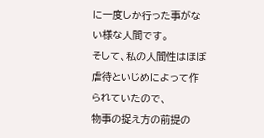に一度しか行った事がない様な人間です。
そして、私の人間性はほぼ虐待といじめによって作られていたので、
物事の捉え方の前提の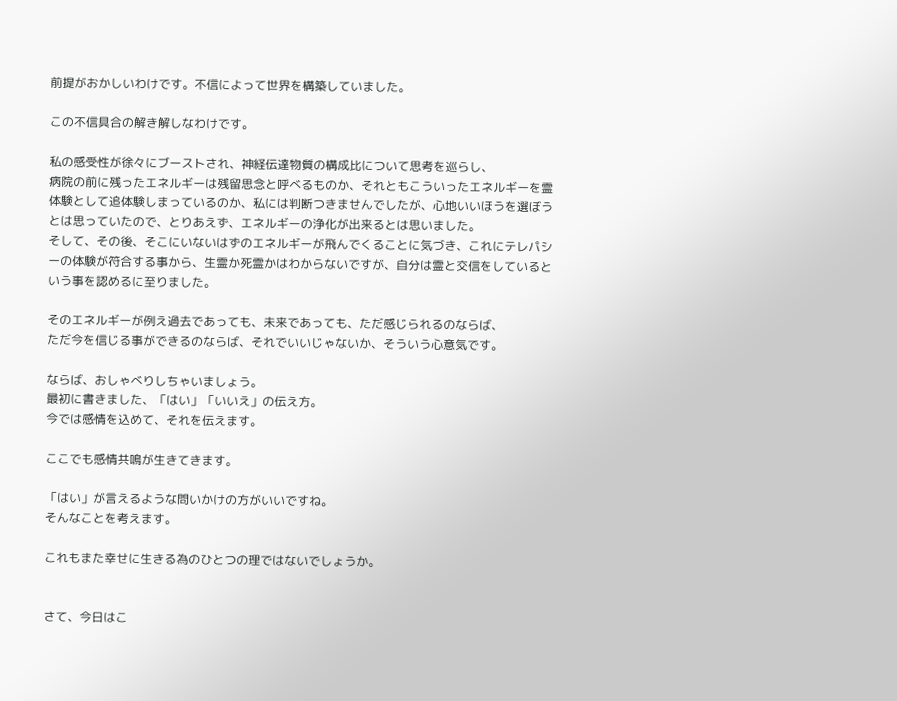前提がおかしいわけです。不信によって世界を構築していました。

この不信具合の解き解しなわけです。

私の感受性が徐々にブーストされ、神経伝達物質の構成比について思考を巡らし、
病院の前に残ったエネルギーは残留思念と呼べるものか、それともこういったエネルギーを霊体験として追体験しまっているのか、私には判断つきませんでしたが、心地いいほうを選ぼうとは思っていたので、とりあえず、エネルギーの浄化が出来るとは思いました。
そして、その後、そこにいないはずのエネルギーが飛んでくることに気づき、これにテレパシーの体験が符合する事から、生霊か死霊かはわからないですが、自分は霊と交信をしているという事を認めるに至りました。

そのエネルギーが例え過去であっても、未来であっても、ただ感じられるのならば、
ただ今を信じる事ができるのならば、それでいいじゃないか、そういう心意気です。

ならば、おしゃべりしちゃいましょう。
最初に書きました、「はい」「いいえ」の伝え方。
今では感情を込めて、それを伝えます。

ここでも感情共鳴が生きてきます。

「はい」が言えるような問いかけの方がいいですね。
そんなことを考えます。

これもまた幸せに生きる為のひとつの理ではないでしょうか。


さて、今日はこ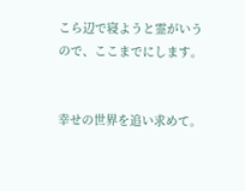こら辺で寝ようと霊がいうので、ここまでにします。


幸せの世界を追い求めて。